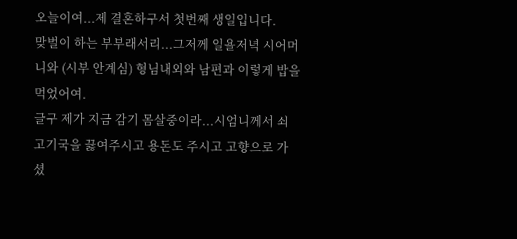오늘이여...제 결혼하구서 첫번째 생일입니다.
맞벌이 하는 부부래서리...그저께 일욜저녁 시어머니와 (시부 안계심) 형님내외와 남편과 이렇게 밥을 먹었어여.
글구 제가 지금 감기 몸살중이라...시엄니께서 쇠고기국을 끓여주시고 용돈도 주시고 고향으로 가셨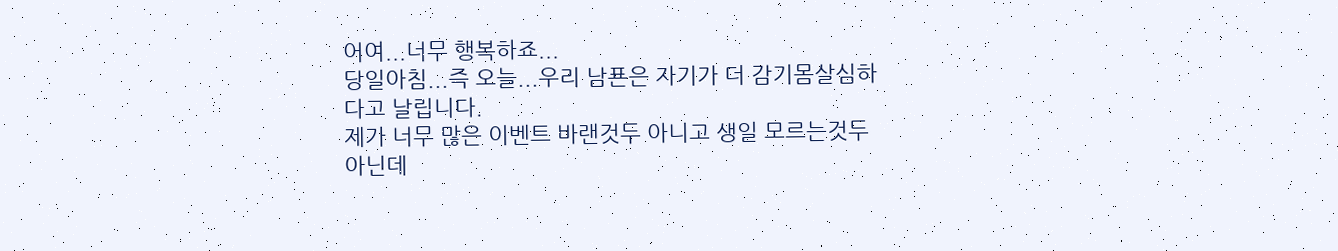어여...너무 행복하죠...
당일아침...즉 오늘...우리 남푠은 자기가 더 감기몸살심하다고 날립니다.
제가 너무 많은 이벤트 바랜것두 아니고 생일 모르는것두 아닌데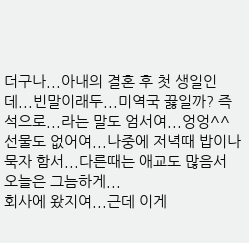더구나...아내의 결혼 후 첫 생일인데...빈말이래두...미역국 끓일까? 즉석으로...라는 말도 엄서여...엉엉^^
선물도 없어여...나중에 저녁때 밥이나 묵자 함서...다른때는 애교도 많음서 오늘은 그늠하게...
회사에 왔지여...근데 이게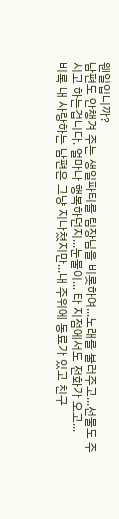웬일입니까?
남편도 안챙겨 주는 생일파티를 팀장님을 비롯하여...노래를 불러주고...선물도 주시고 하는겁니다. 얼마나 행복하던지...눈물이... 타 지점에서도 전화가 오고...
비록 내 사랑하는 남편은 그냥 지나쳤지만...내 주위에 동료가 있고 친구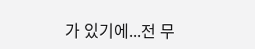가 있기에...전 무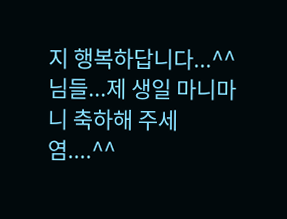지 행복하답니다...^^
님들...제 생일 마니마니 축하해 주세염....^^